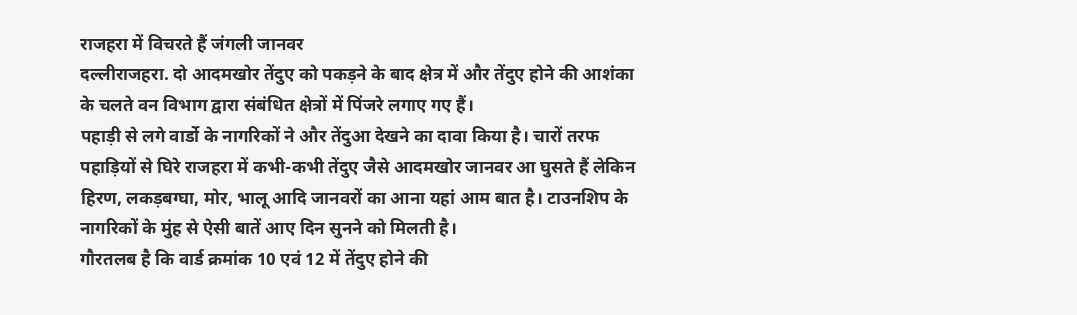राजहरा में विचरते हैं जंगली जानवर
दल्लीराजहरा. दो आदमखोर तेंदुए को पकड़ने के बाद क्षेत्र में और तेंदुए होने की आशंका के चलते वन विभाग द्वारा संबंधित क्षेत्रों में पिंजरे लगाए गए हैं।
पहाड़ी से लगे वार्डो के नागरिकों ने और तेंदुआ देखने का दावा किया है। चारों तरफ पहाड़ियों से घिरे राजहरा में कभी-कभी तेंदुए जैसे आदमखोर जानवर आ घुसते हैं लेकिन हिरण, लकड़बग्घा, मोर, भालू आदि जानवरों का आना यहां आम बात है। टाउनशिप के नागरिकों के मुंह से ऐसी बातें आए दिन सुनने को मिलती है।
गौरतलब है कि वार्ड क्रमांक 10 एवं 12 में तेंदुए होने की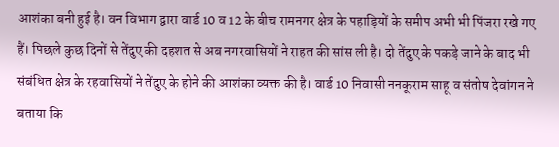आशंका बनी हुई है। वन विभाग द्वारा वार्ड 10 व 12 के बीच रामनगर क्षेत्र के पहाड़ियों के समीप अभी भी पिंजरा रखे गए हैं। पिछले कुछ दिनों से तेंदुए की दहशत से अब नगरवासियों ने राहत की सांस ली है। दो तेंदुए के पकड़े जाने के बाद भी संबंधित क्षेत्र के रहवासियों ने तेंदुए के होने की आशंका व्यक्त की है। वार्ड 10 निवासी ननकूराम साहू व संतोष देवांगन ने बताया कि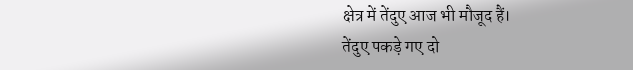क्षेत्र में तेंदुए आज भी मौजूद हैं।
तेंदुए पकड़े गए दो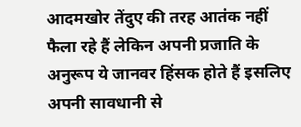आदमखोर तेंदुए की तरह आतंक नहीं फैला रहे हैं लेकिन अपनी प्रजाति के अनुरूप ये जानवर हिंसक होते हैं इसलिए अपनी सावधानी से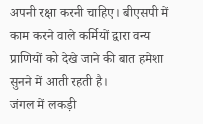अपनी रक्षा करनी चाहिए। बीएसपी में काम करने वाले कर्मियों द्वारा वन्य प्राणियों को देखे जाने की बात हमेशा सुनने में आती रहती है।
जंगल में लकड़ी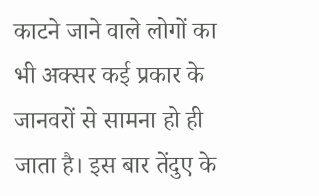काटने जाने वाले लोगों का भी अक्सर कई प्रकार के जानवरों से सामना हो ही जाता है। इस बार तेंदुए के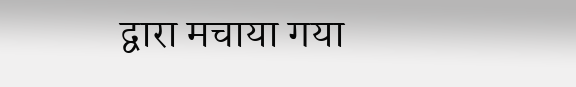द्वारा मचाया गया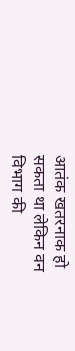आतंक खतरनाक हो सकता था लेकिन वन विभाग की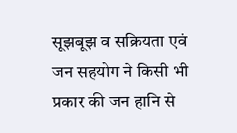सूझबूझ व सक्रियता एवं जन सहयोग ने किसी भी प्रकार की जन हानि से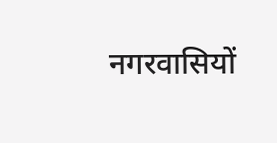नगरवासियों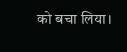को बचा लिया।